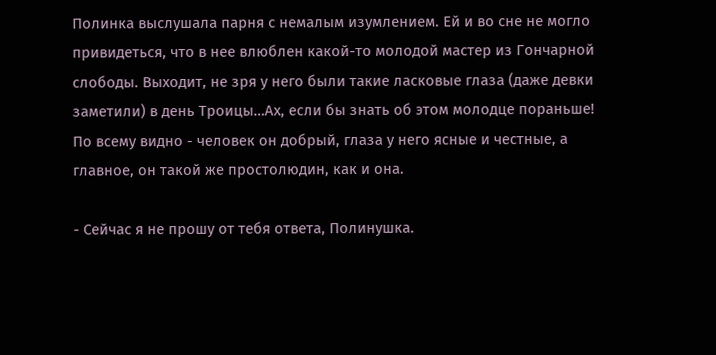Полинка выслушала парня с немалым изумлением. Ей и во сне не могло привидеться, что в нее влюблен какой-то молодой мастер из Гончарной слободы. Выходит, не зря у него были такие ласковые глаза (даже девки заметили) в день Троицы…Ах, если бы знать об этом молодце пораньше! По всему видно - человек он добрый, глаза у него ясные и честные, а главное, он такой же простолюдин, как и она.

- Сейчас я не прошу от тебя ответа, Полинушка.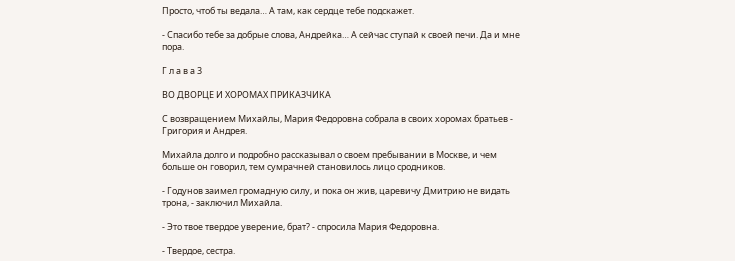Просто, чтоб ты ведала… А там, как сердце тебе подскажет.

- Спасибо тебе за добрые слова, Андрейка… А сейчас ступай к своей печи. Да и мне пора.

Г л а в а 3

ВО ДВОРЦЕ И ХОРОМАХ ПРИКАЗЧИКА

С возвращением Михайлы, Мария Федоровна собрала в своих хоромах братьев - Григория и Андрея.

Михайла долго и подробно рассказывал о своем пребывании в Москве, и чем больше он говорил, тем сумрачней становилось лицо сродников.

- Годунов заимел громадную силу, и пока он жив, царевичу Дмитрию не видать трона, - заключил Михайла.

- Это твое твердое уверение, брат? - спросила Мария Федоровна.

- Твердое, сестра.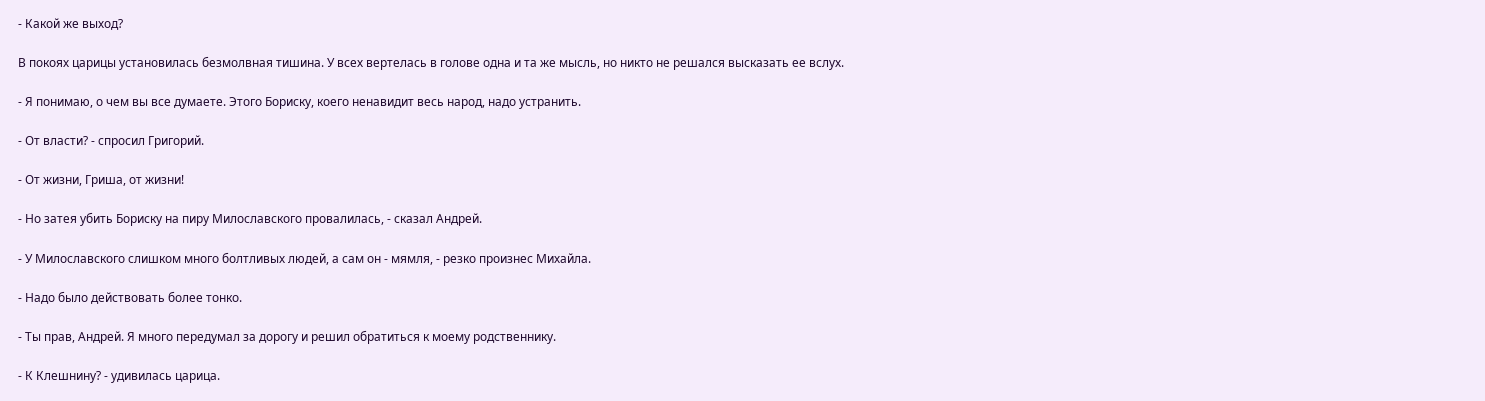- Какой же выход?

В покоях царицы установилась безмолвная тишина. У всех вертелась в голове одна и та же мысль, но никто не решался высказать ее вслух.

- Я понимаю, о чем вы все думаете. Этого Бориску, коего ненавидит весь народ, надо устранить.

- От власти? - спросил Григорий.

- От жизни, Гриша, от жизни!

- Но затея убить Бориску на пиру Милославского провалилась, - сказал Андрей.

- У Милославского слишком много болтливых людей, а сам он - мямля, - резко произнес Михайла.

- Надо было действовать более тонко.

- Ты прав, Андрей. Я много передумал за дорогу и решил обратиться к моему родственнику.

- К Клешнину? - удивилась царица.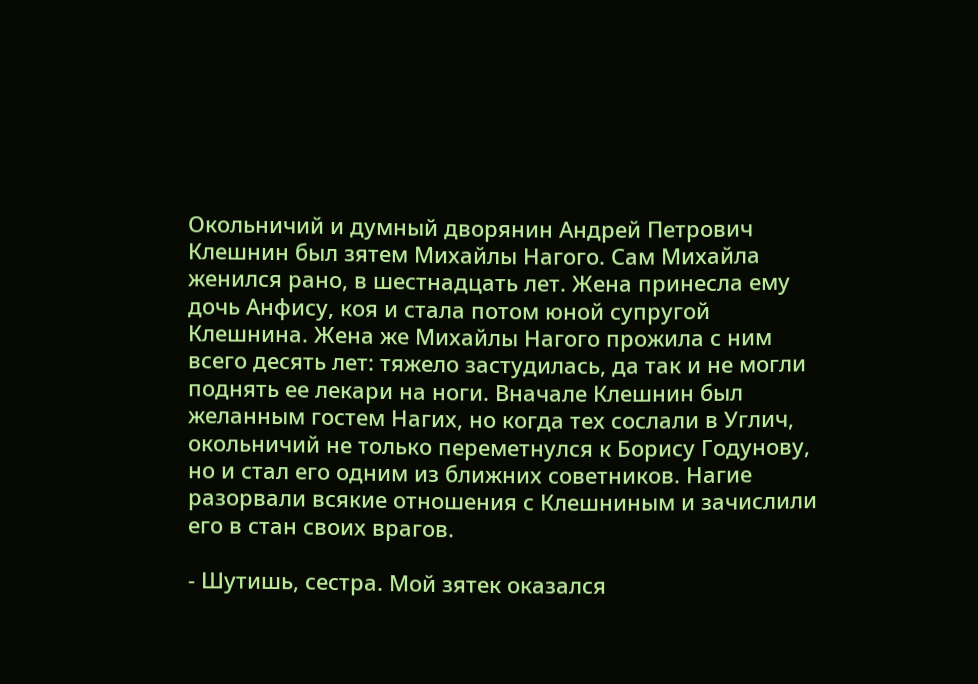Окольничий и думный дворянин Андрей Петрович Клешнин был зятем Михайлы Нагого. Сам Михайла женился рано, в шестнадцать лет. Жена принесла ему дочь Анфису, коя и стала потом юной супругой Клешнина. Жена же Михайлы Нагого прожила с ним всего десять лет: тяжело застудилась, да так и не могли поднять ее лекари на ноги. Вначале Клешнин был желанным гостем Нагих, но когда тех сослали в Углич, окольничий не только переметнулся к Борису Годунову, но и стал его одним из ближних советников. Нагие разорвали всякие отношения с Клешниным и зачислили его в стан своих врагов.

- Шутишь, сестра. Мой зятек оказался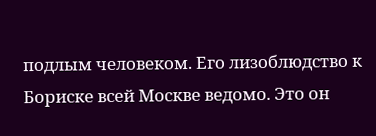подлым человеком. Его лизоблюдство к Бориске всей Москве ведомо. Это он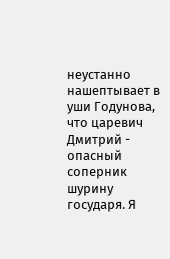неустанно нашептывает в уши Годунова, что царевич Дмитрий - опасный соперник шурину государя. Я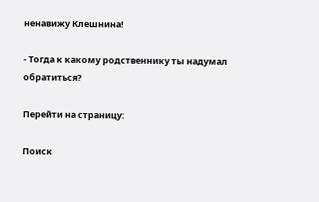ненавижу Клешнина!

- Тогда к какому родственнику ты надумал обратиться?

Перейти на страницу:

Поиск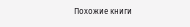Похожие книги